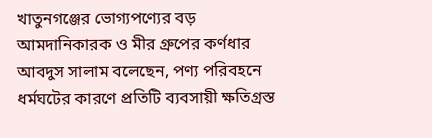খাতুনগঞ্জের ভোগ্যপণ্যের বড় আমদানিকারক ও মীর গ্রুপের কর্ণধার আবদুস সালাম বলেছেন, পণ্য পরিবহনে ধর্মঘটের কারণে প্রতিটি ব্যবসায়ী ক্ষতিগ্রস্ত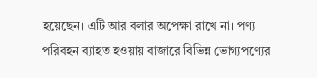হয়েছেন। এটি আর বলার অপেক্ষা রাখে না। পণ্য পরিবহন ব্যাহত হওয়ায় বাজারে বিভিন্ন ভোগ্যপণ্যের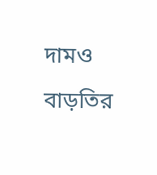দামও বাড়তির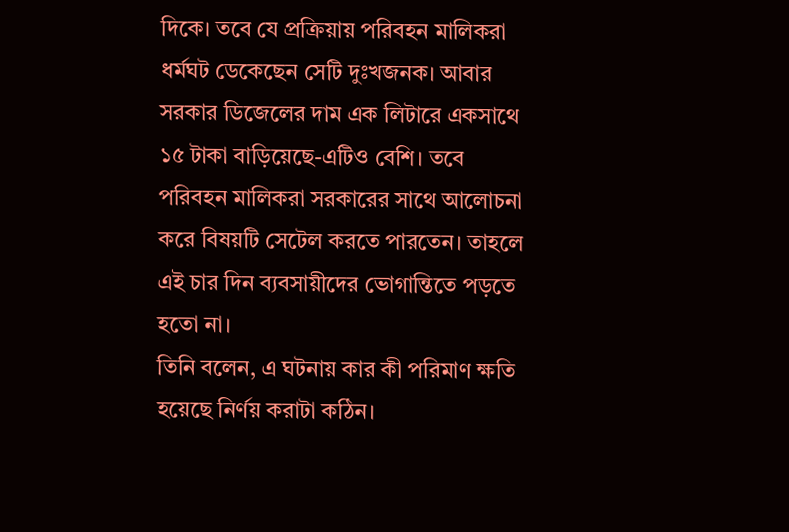দিকে। তবে যে প্রক্রিয়ায় পরিবহন মালিকরা ধর্মঘট ডেকেছেন সেটি দুঃখজনক। আবার সরকার ডিজেলের দাম এক লিটারে একসাথে ১৫ টাকা বাড়িয়েছে-এটিও বেশি। তবে পরিবহন মালিকরা সরকারের সাথে আলোচনা করে বিষয়টি সেটেল করতে পারতেন। তাহলে এই চার দিন ব্যবসায়ীদের ভোগান্তিতে পড়তে হতো না।
তিনি বলেন, এ ঘটনায় কার কী পরিমাণ ক্ষতি হয়েছে নির্ণয় করাটা কঠিন।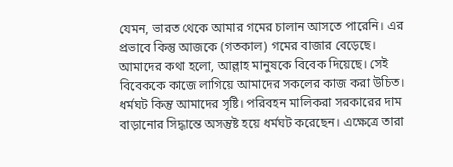যেমন, ভারত থেকে আমার গমের চালান আসতে পারেনি। এর প্রভাবে কিন্তু আজকে (গতকাল) গমের বাজার বেড়েছে। আমাদের কথা হলো, আল্লাহ মানুষকে বিবেক দিয়েছে। সেই বিবেককে কাজে লাগিয়ে আমাদের সকলের কাজ করা উচিত। ধর্মঘট কিন্তু আমাদের সৃষ্টি। পরিবহন মালিকরা সরকারের দাম বাড়ানোর সিদ্ধান্তে অসন্তুষ্ট হয়ে ধর্মঘট করেছেন। এক্ষেত্রে তারা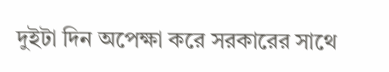দুইটা দিন অপেক্ষা করে সরকারের সাথে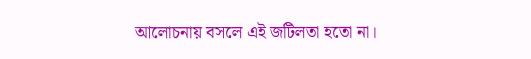আলোচনায় বসলে এই জটিলতা হতো না।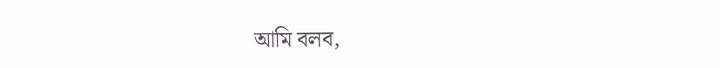আমি বলব,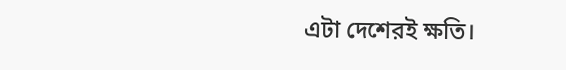এটা দেশেরই ক্ষতি।